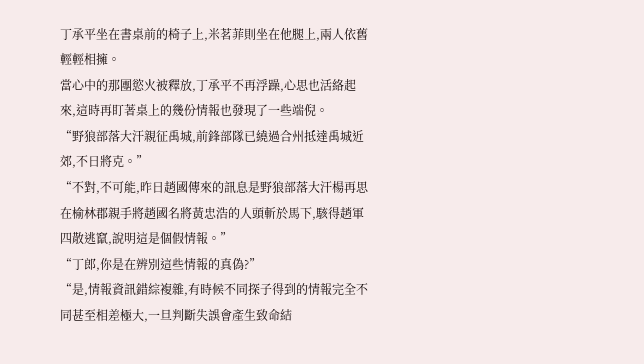丁承平坐在書桌前的椅子上,米茗菲則坐在他腿上,兩人依舊輕輕相擁。
當心中的那團慾火被釋放,丁承平不再浮躁,心思也活絡起來,這時再盯著桌上的幾份情報也發現了一些端倪。
“野狼部落大汗親征禹城,前鋒部隊已繞過合州抵達禹城近郊,不日將克。”
“不對,不可能,昨日趙國傳來的訊息是野狼部落大汗楊再思在榆林郡親手將趙國名將黃忠浩的人頭斬於馬下,駭得趙軍四散逃竄,說明這是個假情報。”
“丁郎,你是在辨別這些情報的真偽?”
“是,情報資訊錯綜複雜,有時候不同探子得到的情報完全不同甚至相差極大,一旦判斷失誤會產生致命結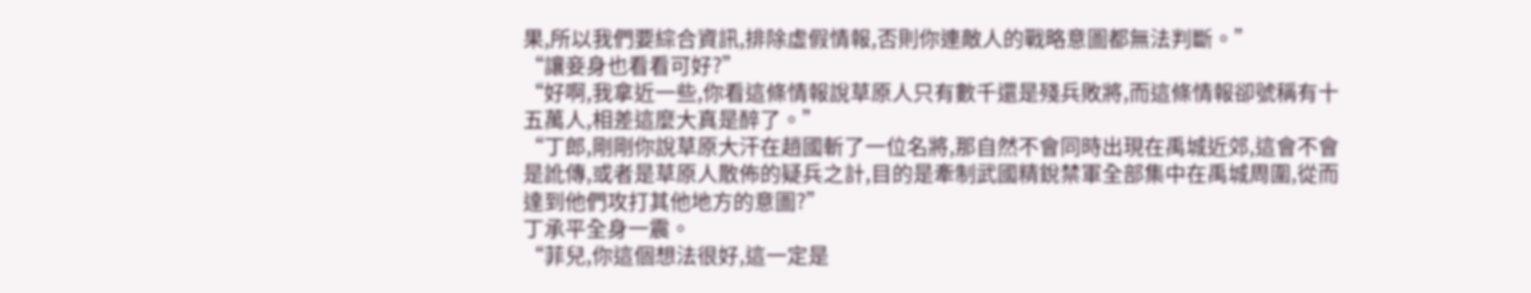果,所以我們要綜合資訊,排除虛假情報,否則你連敵人的戰略意圖都無法判斷。”
“讓妾身也看看可好?”
“好啊,我拿近一些,你看這條情報說草原人只有數千還是殘兵敗將,而這條情報卻號稱有十五萬人,相差這麼大真是醉了。”
“丁郎,剛剛你說草原大汗在趙國斬了一位名將,那自然不會同時出現在禹城近郊,這會不會是訛傳,或者是草原人散佈的疑兵之計,目的是牽制武國精銳禁軍全部集中在禹城周圍,從而達到他們攻打其他地方的意圖?”
丁承平全身一震。
“菲兒,你這個想法很好,這一定是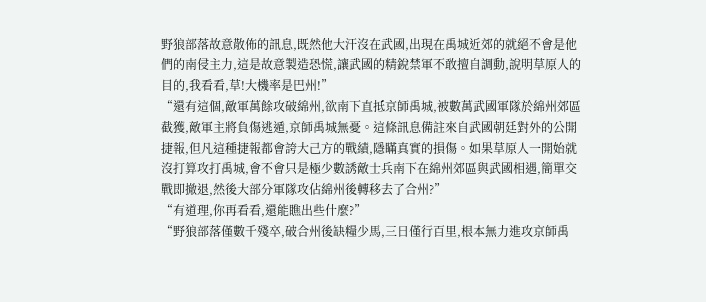野狼部落故意散佈的訊息,既然他大汗沒在武國,出現在禹城近郊的就絕不會是他們的南侵主力,這是故意製造恐慌,讓武國的精銳禁軍不敢擅自調動,說明草原人的目的,我看看,草!大機率是巴州!”
“還有這個,敵軍萬餘攻破綿州,欲南下直抵京師禹城,被數萬武國軍隊於綿州郊區截獲,敵軍主將負傷逃遁,京師禹城無憂。這條訊息備註來自武國朝廷對外的公開捷報,但凡這種捷報都會誇大己方的戰績,隱瞞真實的損傷。如果草原人一開始就沒打算攻打禹城,會不會只是極少數誘敵士兵南下在綿州郊區與武國相遇,簡單交戰即撤退,然後大部分軍隊攻佔綿州後轉移去了合州?”
“有道理,你再看看,還能瞧出些什麼?”
“野狼部落僅數千殘卒,破合州後缺糧少馬,三日僅行百里,根本無力進攻京師禹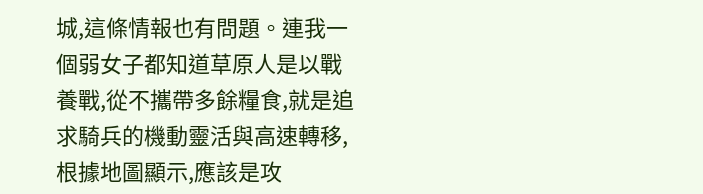城,這條情報也有問題。連我一個弱女子都知道草原人是以戰養戰,從不攜帶多餘糧食,就是追求騎兵的機動靈活與高速轉移,根據地圖顯示,應該是攻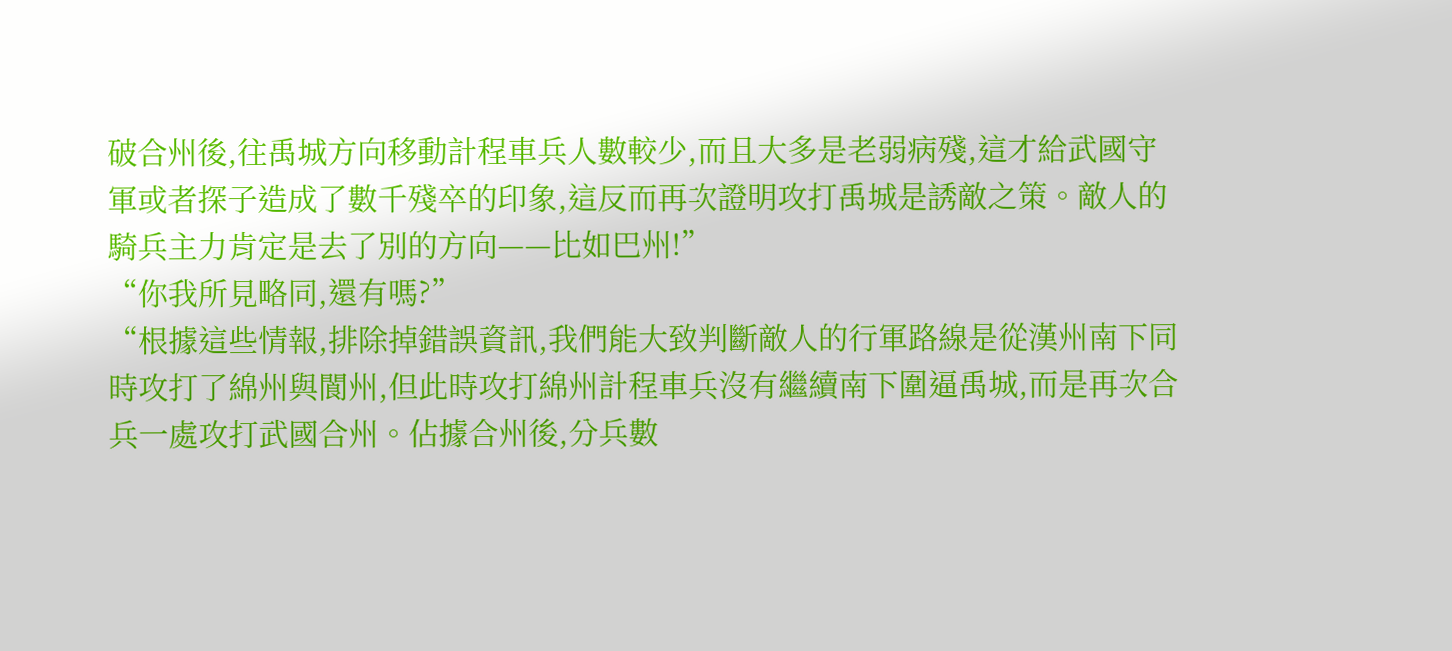破合州後,往禹城方向移動計程車兵人數較少,而且大多是老弱病殘,這才給武國守軍或者探子造成了數千殘卒的印象,這反而再次證明攻打禹城是誘敵之策。敵人的騎兵主力肯定是去了別的方向——比如巴州!”
“你我所見略同,還有嗎?”
“根據這些情報,排除掉錯誤資訊,我們能大致判斷敵人的行軍路線是從漢州南下同時攻打了綿州與閬州,但此時攻打綿州計程車兵沒有繼續南下圍逼禹城,而是再次合兵一處攻打武國合州。佔據合州後,分兵數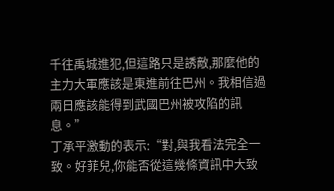千往禹城進犯,但這路只是誘敵,那麼他的主力大軍應該是東進前往巴州。我相信過兩日應該能得到武國巴州被攻陷的訊息。”
丁承平激動的表示:“對,與我看法完全一致。好菲兒,你能否從這幾條資訊中大致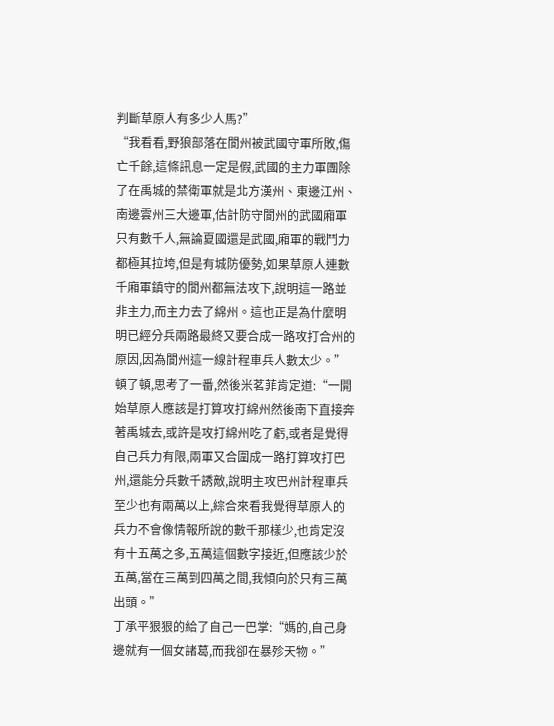判斷草原人有多少人馬?”
“我看看,野狼部落在閬州被武國守軍所敗,傷亡千餘,這條訊息一定是假,武國的主力軍團除了在禹城的禁衛軍就是北方漢州、東邊江州、南邊雲州三大邊軍,估計防守閬州的武國廂軍只有數千人,無論夏國還是武國,廂軍的戰鬥力都極其拉垮,但是有城防優勢,如果草原人連數千廂軍鎮守的閬州都無法攻下,說明這一路並非主力,而主力去了綿州。這也正是為什麼明明已經分兵兩路最終又要合成一路攻打合州的原因,因為閬州這一線計程車兵人數太少。”
頓了頓,思考了一番,然後米茗菲肯定道:“一開始草原人應該是打算攻打綿州然後南下直接奔著禹城去,或許是攻打綿州吃了虧,或者是覺得自己兵力有限,兩軍又合圍成一路打算攻打巴州,還能分兵數千誘敵,說明主攻巴州計程車兵至少也有兩萬以上,綜合來看我覺得草原人的兵力不會像情報所說的數千那樣少,也肯定沒有十五萬之多,五萬這個數字接近,但應該少於五萬,當在三萬到四萬之間,我傾向於只有三萬出頭。”
丁承平狠狠的給了自己一巴掌:“媽的,自己身邊就有一個女諸葛,而我卻在暴殄天物。”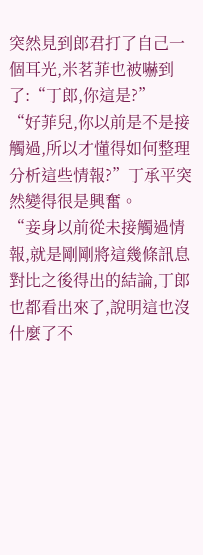突然見到郎君打了自己一個耳光,米茗菲也被嚇到了:“丁郎,你這是?”
“好菲兒,你以前是不是接觸過,所以才懂得如何整理分析這些情報?”丁承平突然變得很是興奮。
“妾身以前從未接觸過情報,就是剛剛將這幾條訊息對比之後得出的結論,丁郎也都看出來了,說明這也沒什麼了不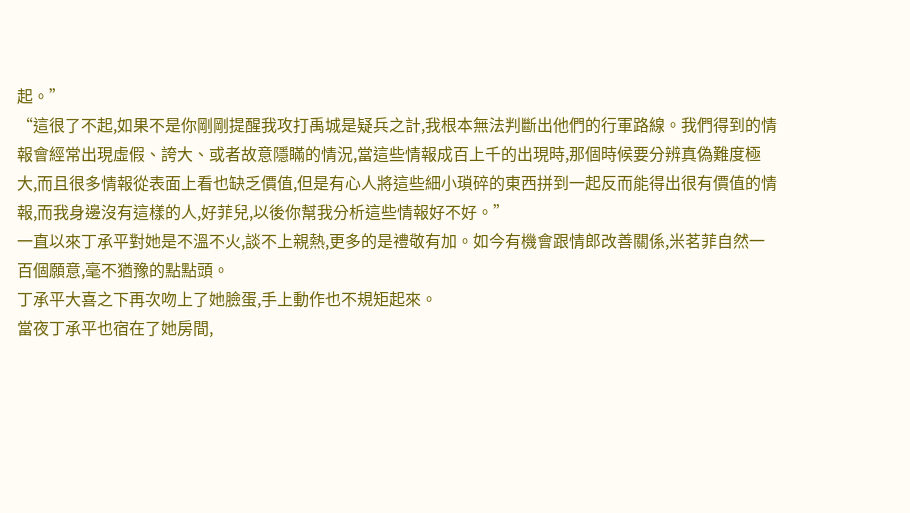起。”
“這很了不起,如果不是你剛剛提醒我攻打禹城是疑兵之計,我根本無法判斷出他們的行軍路線。我們得到的情報會經常出現虛假、誇大、或者故意隱瞞的情況,當這些情報成百上千的出現時,那個時候要分辨真偽難度極大,而且很多情報從表面上看也缺乏價值,但是有心人將這些細小瑣碎的東西拼到一起反而能得出很有價值的情報,而我身邊沒有這樣的人,好菲兒,以後你幫我分析這些情報好不好。”
一直以來丁承平對她是不溫不火,談不上親熱,更多的是禮敬有加。如今有機會跟情郎改善關係,米茗菲自然一百個願意,毫不猶豫的點點頭。
丁承平大喜之下再次吻上了她臉蛋,手上動作也不規矩起來。
當夜丁承平也宿在了她房間,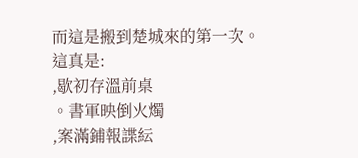而這是搬到楚城來的第一次。
這真是:
,歇初存溫前桌
。書軍映倒火燭
,案滿鋪報諜紜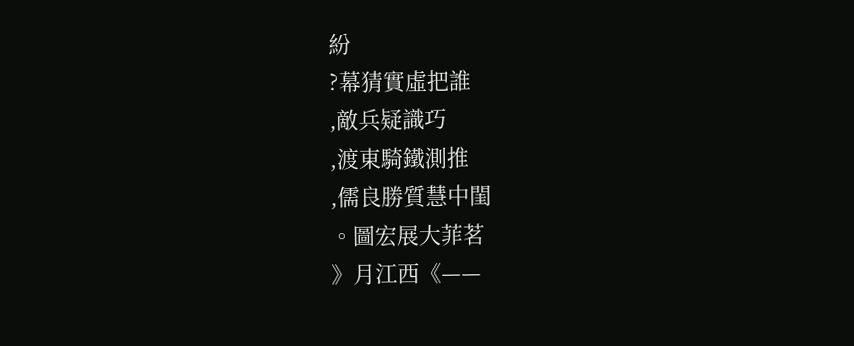紛
?幕猜實虛把誰
,敵兵疑識巧
,渡東騎鐵測推
,儒良勝質慧中閨
。圖宏展大菲茗
》月江西《——